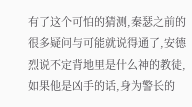有了这个可怕的猜测,秦瑟之前的很多疑问与可能就说得通了,安德烈说不定背地里是什么神的教徒,如果他是凶手的话,身为警长的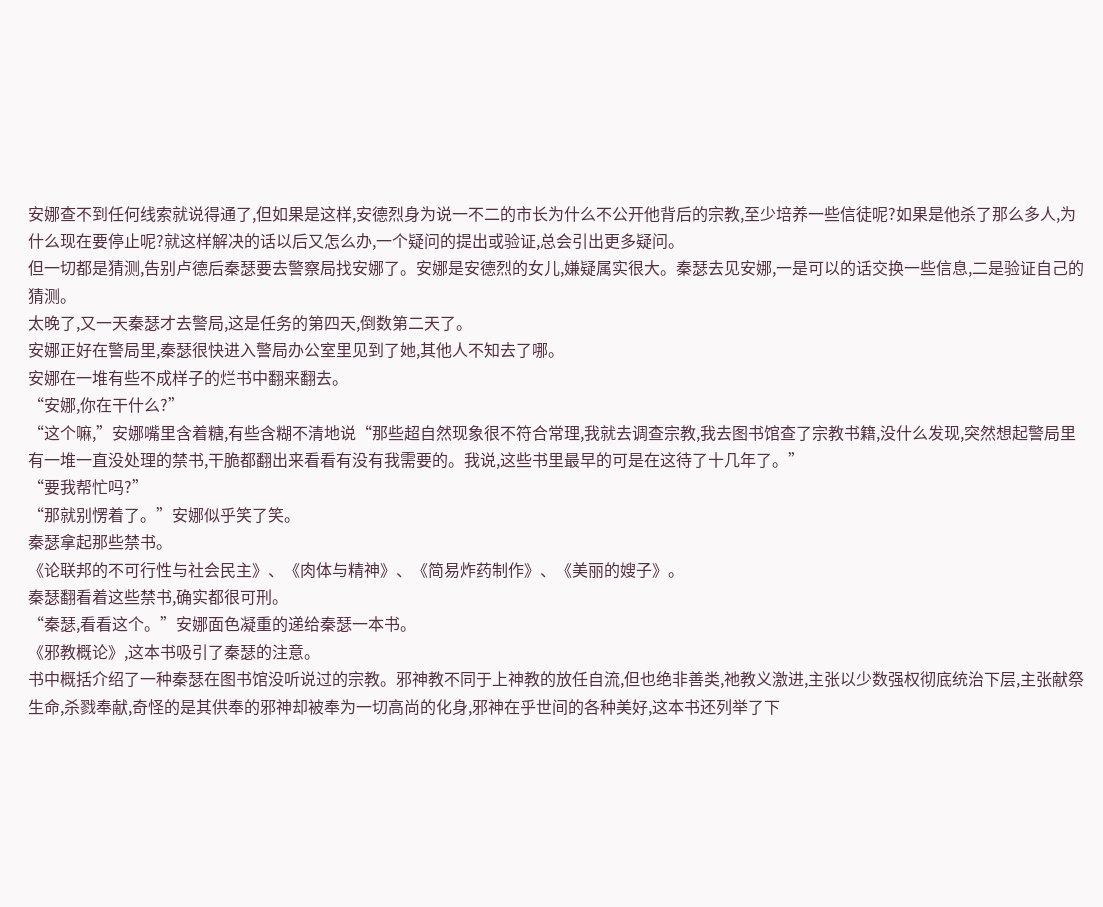安娜查不到任何线索就说得通了,但如果是这样,安德烈身为说一不二的市长为什么不公开他背后的宗教,至少培养一些信徒呢?如果是他杀了那么多人,为什么现在要停止呢?就这样解决的话以后又怎么办,一个疑问的提出或验证,总会引出更多疑问。
但一切都是猜测,告别卢德后秦瑟要去警察局找安娜了。安娜是安德烈的女儿,嫌疑属实很大。秦瑟去见安娜,一是可以的话交换一些信息,二是验证自己的猜测。
太晚了,又一天秦瑟才去警局,这是任务的第四天,倒数第二天了。
安娜正好在警局里,秦瑟很快进入警局办公室里见到了她,其他人不知去了哪。
安娜在一堆有些不成样子的烂书中翻来翻去。
“安娜,你在干什么?”
“这个嘛,”安娜嘴里含着糖,有些含糊不清地说“那些超自然现象很不符合常理,我就去调查宗教,我去图书馆查了宗教书籍,没什么发现,突然想起警局里有一堆一直没处理的禁书,干脆都翻出来看看有没有我需要的。我说,这些书里最早的可是在这待了十几年了。”
“要我帮忙吗?”
“那就别愣着了。”安娜似乎笑了笑。
秦瑟拿起那些禁书。
《论联邦的不可行性与社会民主》、《肉体与精神》、《简易炸药制作》、《美丽的嫂子》。
秦瑟翻看着这些禁书,确实都很可刑。
“秦瑟,看看这个。”安娜面色凝重的递给秦瑟一本书。
《邪教概论》,这本书吸引了秦瑟的注意。
书中概括介绍了一种秦瑟在图书馆没听说过的宗教。邪神教不同于上神教的放任自流,但也绝非善类,祂教义激进,主张以少数强权彻底统治下层,主张献祭生命,杀戮奉献,奇怪的是其供奉的邪神却被奉为一切高尚的化身,邪神在乎世间的各种美好,这本书还列举了下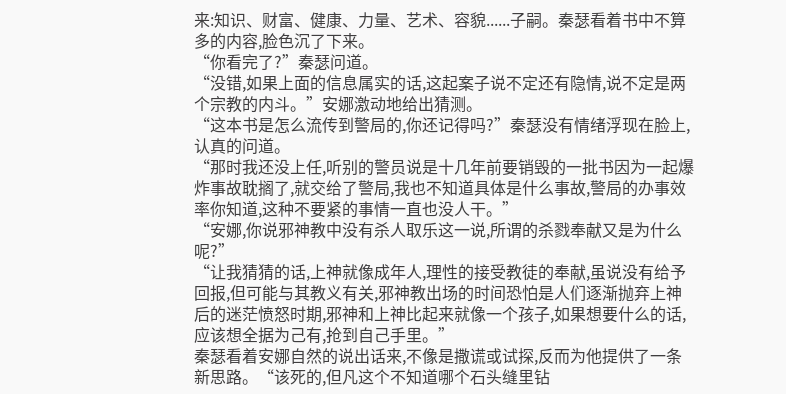来:知识、财富、健康、力量、艺术、容貌......子嗣。秦瑟看着书中不算多的内容,脸色沉了下来。
“你看完了?”秦瑟问道。
“没错,如果上面的信息属实的话,这起案子说不定还有隐情,说不定是两个宗教的内斗。”安娜激动地给出猜测。
“这本书是怎么流传到警局的,你还记得吗?”秦瑟没有情绪浮现在脸上,认真的问道。
“那时我还没上任,听别的警员说是十几年前要销毁的一批书因为一起爆炸事故耽搁了,就交给了警局,我也不知道具体是什么事故,警局的办事效率你知道,这种不要紧的事情一直也没人干。”
“安娜,你说邪神教中没有杀人取乐这一说,所谓的杀戮奉献又是为什么呢?”
“让我猜猜的话,上神就像成年人,理性的接受教徒的奉献,虽说没有给予回报,但可能与其教义有关,邪神教出场的时间恐怕是人们逐渐抛弃上神后的迷茫愤怒时期,邪神和上神比起来就像一个孩子,如果想要什么的话,应该想全据为己有,抢到自己手里。”
秦瑟看着安娜自然的说出话来,不像是撒谎或试探,反而为他提供了一条新思路。“该死的,但凡这个不知道哪个石头缝里钻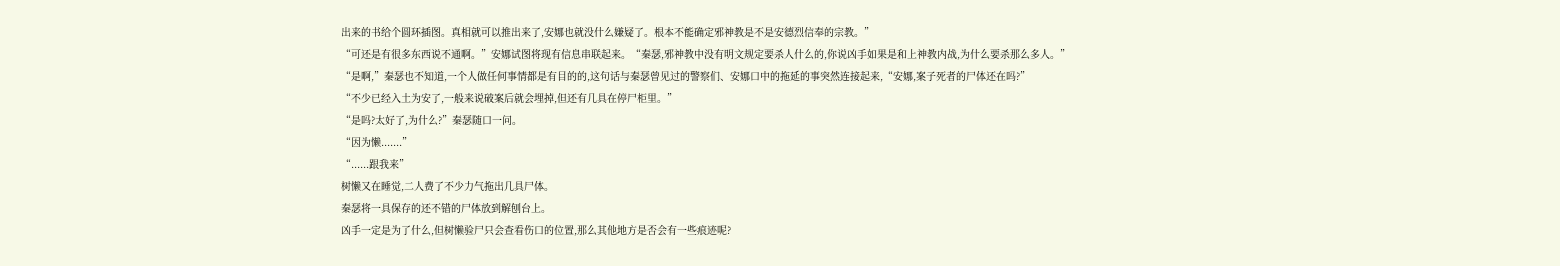出来的书给个圆环插图。真相就可以推出来了,安娜也就没什么嫌疑了。根本不能确定邪神教是不是安德烈信奉的宗教。”
“可还是有很多东西说不通啊。”安娜试图将现有信息串联起来。“秦瑟,邪神教中没有明文规定要杀人什么的,你说凶手如果是和上神教内战,为什么要杀那么多人。”
“是啊,”秦瑟也不知道,一个人做任何事情都是有目的的,这句话与秦瑟曾见过的警察们、安娜口中的拖延的事突然连接起来,“安娜,案子死者的尸体还在吗?”
“不少已经入土为安了,一般来说破案后就会埋掉,但还有几具在停尸柜里。”
“是吗?太好了,为什么?”秦瑟随口一问。
“因为懒.......”
“......跟我来”
树懒又在睡觉,二人费了不少力气拖出几具尸体。
秦瑟将一具保存的还不错的尸体放到解刨台上。
凶手一定是为了什么,但树懒验尸只会查看伤口的位置,那么其他地方是否会有一些痕迹呢?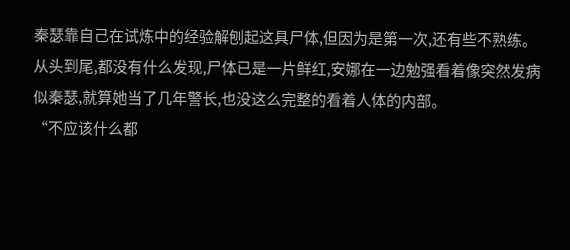秦瑟靠自己在试炼中的经验解刨起这具尸体,但因为是第一次,还有些不熟练。
从头到尾,都没有什么发现,尸体已是一片鲜红,安娜在一边勉强看着像突然发病似秦瑟,就算她当了几年警长,也没这么完整的看着人体的内部。
“不应该什么都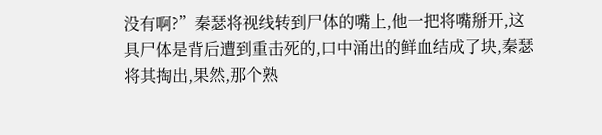没有啊?”秦瑟将视线转到尸体的嘴上,他一把将嘴掰开,这具尸体是背后遭到重击死的,口中涌出的鲜血结成了块,秦瑟将其掏出,果然,那个熟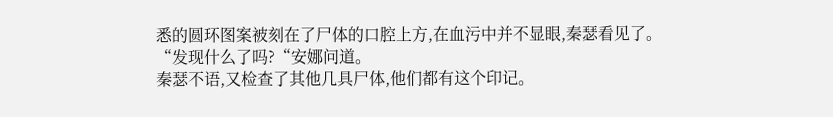悉的圆环图案被刻在了尸体的口腔上方,在血污中并不显眼,秦瑟看见了。
“发现什么了吗?“安娜问道。
秦瑟不语,又检查了其他几具尸体,他们都有这个印记。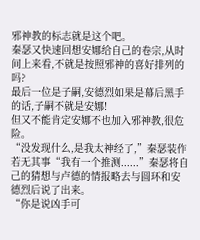邪神教的标志就是这个吧。
秦瑟又快速回想安娜给自己的卷宗,从时间上来看,不就是按照邪神的喜好排列的吗?
最后一位是子嗣,安德烈如果是幕后黑手的话,子嗣不就是安娜!
但又不能肯定安娜不也加入邪神教,很危险。
“没发现什么,是我太神经了,”秦瑟装作若无其事“我有一个推测......”秦瑟将自己的猜想与卢德的情报略去与圆环和安德烈后说了出来。
“你是说凶手可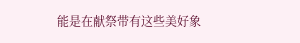能是在献祭带有这些美好象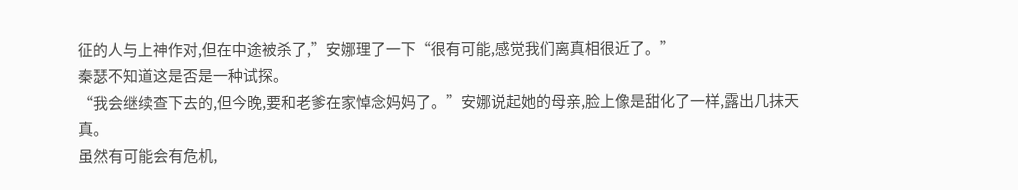征的人与上神作对,但在中途被杀了,”安娜理了一下“很有可能,感觉我们离真相很近了。”
秦瑟不知道这是否是一种试探。
“我会继续查下去的,但今晚,要和老爹在家悼念妈妈了。”安娜说起她的母亲,脸上像是甜化了一样,露出几抹天真。
虽然有可能会有危机,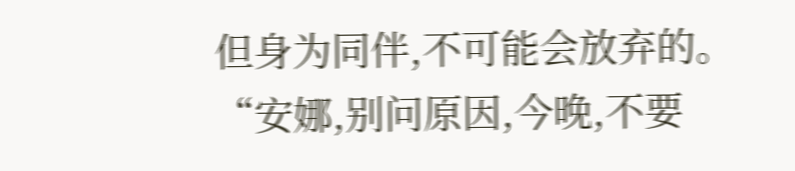但身为同伴,不可能会放弃的。
“安娜,别问原因,今晚,不要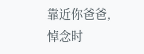靠近你爸爸,悼念时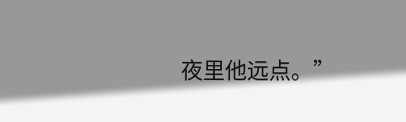夜里他远点。”